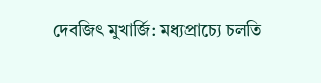দেবজিৎ মুখার্জি: মধ্যপ্রাচ্যে চলতি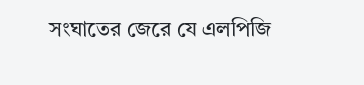সংঘাতের জেরে যে এলপিজি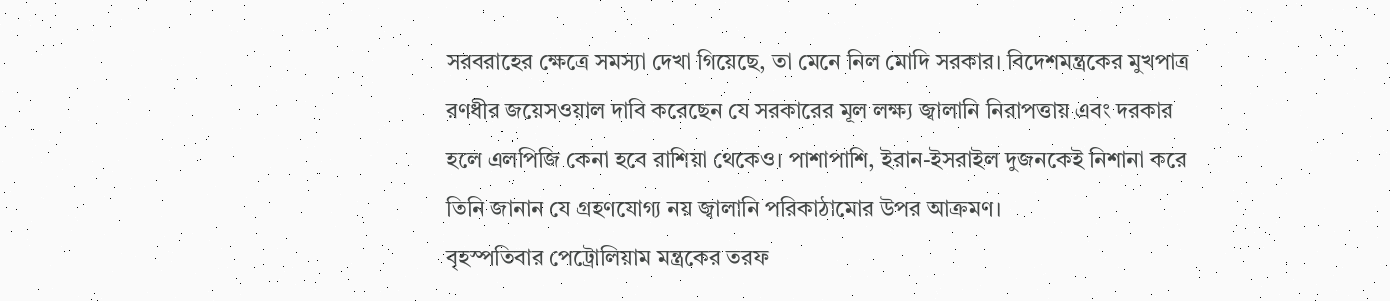সরবরাহের ক্ষেত্রে সমস্যা দেখা গিয়েছে, তা মেনে নিল মোদি সরকার। বিদেশমন্ত্রকের মুখপাত্র রণধীর জয়েসওয়াল দাবি করেছেন যে সরকারের মূল লক্ষ্য জ্বালানি নিরাপত্তায় এবং দরকার হলে এলপিজি কেনা হবে রাশিয়া থেকেও। পাশাপাশি, ইরান-ইসরাইল দুজনকেই নিশানা করে তিনি জানান যে গ্রহণযোগ্য নয় জ্বালানি পরিকাঠামোর উপর আক্রমণ।
বৃহস্পতিবার পেট্রোলিয়াম মন্ত্রকের তরফ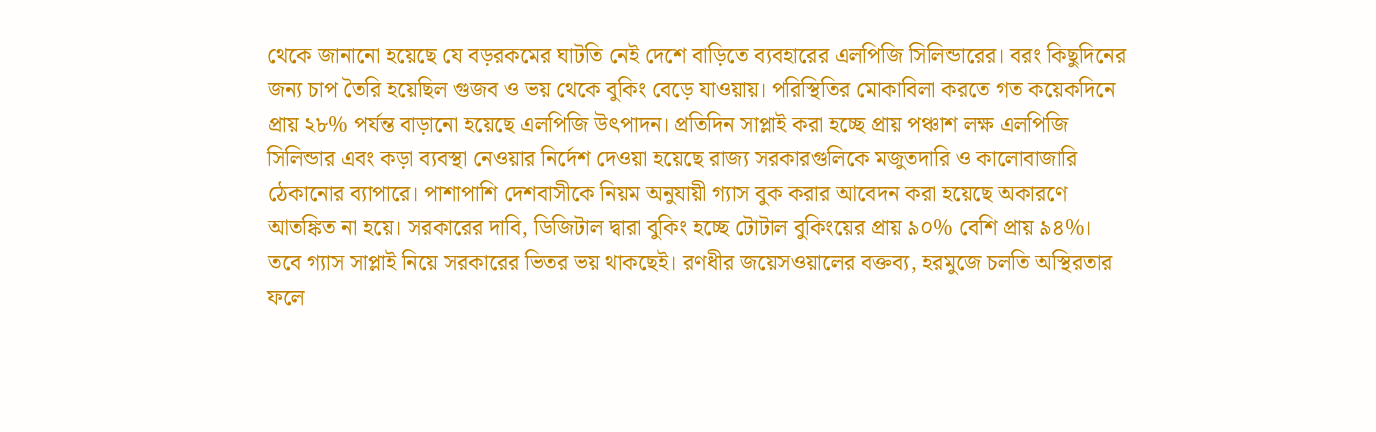থেকে জানানো হয়েছে যে বড়রকমের ঘাটতি নেই দেশে বাড়িতে ব্যবহারের এলপিজি সিলিন্ডারের। বরং কিছুদিনের জন্য চাপ তৈরি হয়েছিল গুজব ও ভয় থেকে বুকিং বেড়ে যাওয়ায়। পরিস্থিতির মোকাবিলা করতে গত কয়েকদিনে প্রায় ২৮% পর্যন্ত বাড়ানো হয়েছে এলপিজি উৎপাদন। প্রতিদিন সাপ্লাই করা হচ্ছে প্রায় পঞ্চাশ লক্ষ এলপিজি সিলিন্ডার এবং কড়া ব্যবস্থা নেওয়ার নির্দেশ দেওয়া হয়েছে রাজ্য সরকারগুলিকে মজুতদারি ও কালোবাজারি ঠেকানোর ব্যাপারে। পাশাপাশি দেশবাসীকে নিয়ম অনুযায়ী গ্যাস বুক করার আবেদন করা হয়েছে অকারণে আতঙ্কিত না হয়ে। সরকারের দাবি, ডিজিটাল দ্বারা বুকিং হচ্ছে টোটাল বুকিংয়ের প্রায় ৯০% বেশি প্রায় ৯৪%।
তবে গ্যাস সাপ্লাই নিয়ে সরকারের ভিতর ভয় থাকছেই। রণধীর জয়েসওয়ালের বক্তব্য, হরমুজে চলতি অস্থিরতার ফলে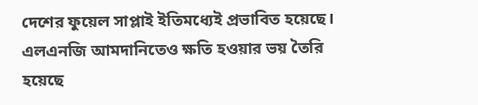দেশের ফুয়েল সাপ্লাই ইতিমধ্যেই প্রভাবিত হয়েছে। এলএনজি আমদানিতেও ক্ষতি হওয়ার ভয় তৈরি হয়েছে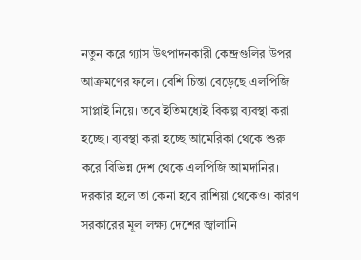নতুন করে গ্যাস উৎপাদনকারী কেন্দ্রগুলির উপর আক্রমণের ফলে। বেশি চিন্তা বেড়েছে এলপিজি সাপ্লাই নিয়ে। তবে ইতিমধ্যেই বিকল্প ব্যবস্থা করা হচ্ছে। ব্যবস্থা করা হচ্ছে আমেরিকা থেকে শুরু করে বিভিন্ন দেশ থেকে এলপিজি আমদানির। দরকার হলে তা কেনা হবে রাশিয়া থেকেও। কারণ সরকারের মূল লক্ষ্য দেশের জ্বালানি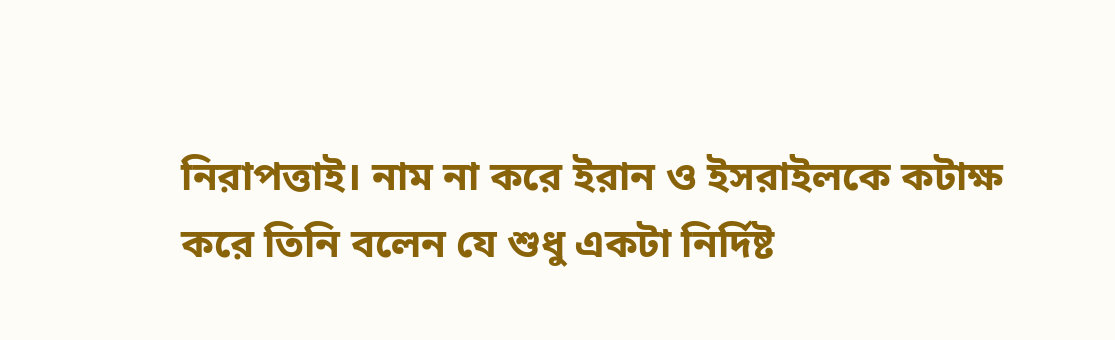নিরাপত্তাই। নাম না করে ইরান ও ইসরাইলকে কটাক্ষ করে তিনি বলেন যে শুধু একটা নির্দিষ্ট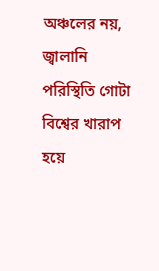অঞ্চলের নয়, জ্বালানি পরিস্থিতি গোটা বিশ্বের খারাপ হয়ে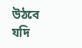উঠবে যদি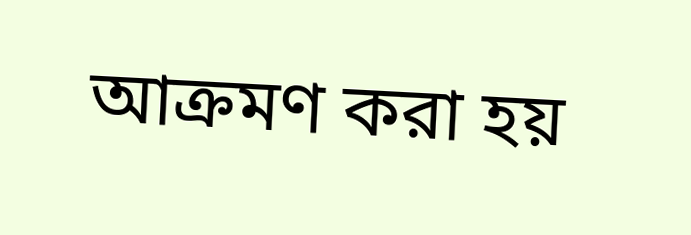আক্রমণ করা হয়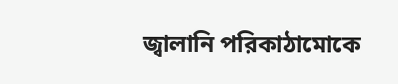জ্বালানি পরিকাঠামোকে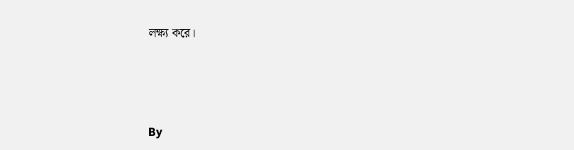লক্ষ্য করে।



By